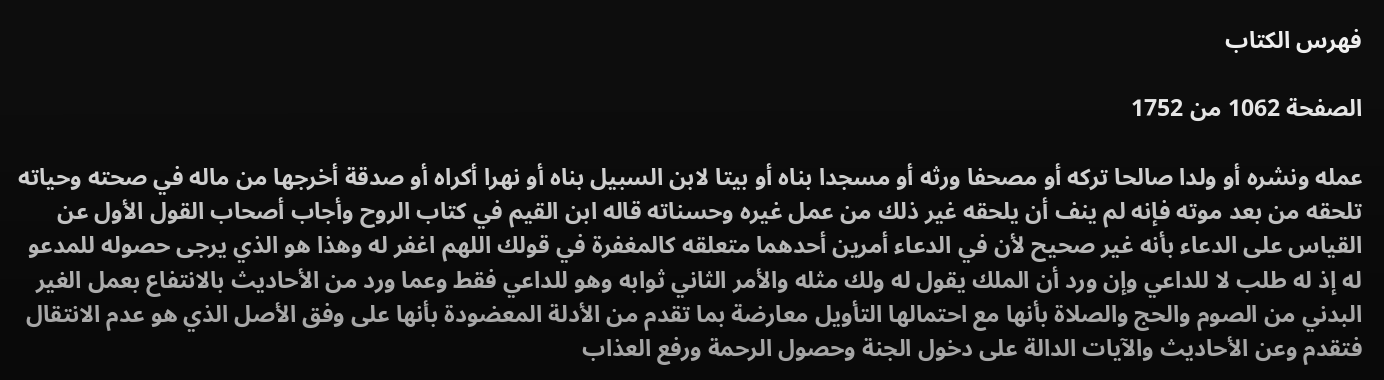فهرس الكتاب

الصفحة 1062 من 1752

عمله ونشره أو ولدا صالحا تركه أو مصحفا ورثه أو مسجدا بناه أو بيتا لابن السبيل بناه أو نهرا أكراه أو صدقة أخرجها من ماله في صحته وحياته تلحقه من بعد موته فإنه لم ينف أن يلحقه غير ذلك من عمل غيره وحسناته قاله ابن القيم في كتاب الروح وأجاب أصحاب القول الأول عن القياس على الدعاء بأنه غير صحيح لأن في الدعاء أمرين أحدهما متعلقه كالمغفرة في قولك اللهم اغفر له وهذا هو الذي يرجى حصوله للمدعو له إذ له طلب لا للداعي وإن ورد أن الملك يقول له ولك مثله والأمر الثاني ثوابه وهو للداعي فقط وعما ورد من الأحاديث بالانتفاع بعمل الغير البدني من الصوم والحج والصلاة بأنها مع احتمالها التأويل معارضة بما تقدم من الأدلة المعضودة بأنها على وفق الأصل الذي هو عدم الانتقال فتقدم وعن الأحاديث والآيات الدالة على دخول الجنة وحصول الرحمة ورفع العذاب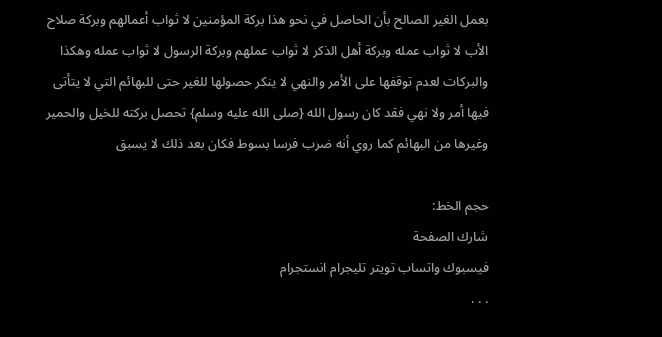بعمل الغير الصالح بأن الحاصل في نحو هذا بركة المؤمنين لا ثواب أعمالهم وبركة صلاح الأب لا ثواب عمله وبركة أهل الذكر لا ثواب عملهم وبركة الرسول لا ثواب عمله وهكذا والبركات لعدم توقفها على الأمر والنهي لا ينكر حصولها للغير حتى للبهائم التي لا يتأتى فيها أمر ولا نهي فقد كان رسول الله {صلى الله عليه وسلم} تحصل بركته للخيل والحمير وغيرها من البهائم كما روي أنه ضرب فرسا بسوط فكان بعد ذلك لا يسبق

حجم الخط:
شارك الصفحة
فيسبوك واتساب تويتر تليجرام انستجرام
. . .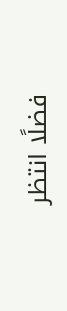فضلًا انتظر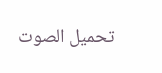تحميل الصوت